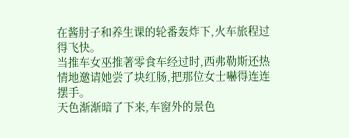在酱肘子和养生课的轮番轰炸下,火车旅程过得飞快。
当推车女巫推著零食车经过时,西弗勒斯还热情地邀请她尝了块红肠,把那位女士嚇得连连摆手。
天色渐渐暗了下来,车窗外的景色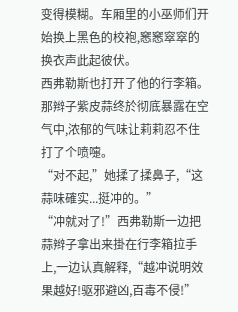变得模糊。车厢里的小巫师们开始换上黑色的校袍,窸窸窣窣的换衣声此起彼伏。
西弗勒斯也打开了他的行李箱。
那辫子紫皮蒜终於彻底暴露在空气中,浓郁的气味让莉莉忍不住打了个喷嚏。
“对不起,”她揉了揉鼻子,“这蒜味確实...挺冲的。”
“冲就对了!”西弗勒斯一边把蒜辫子拿出来掛在行李箱拉手上,一边认真解释,“越冲说明效果越好!驱邪避凶,百毒不侵!”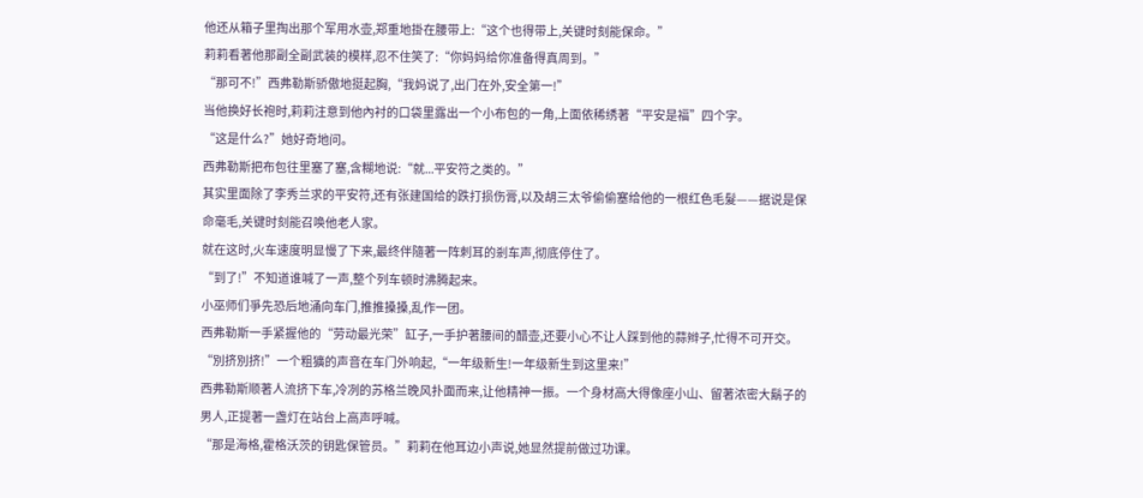他还从箱子里掏出那个军用水壶,郑重地掛在腰带上:“这个也得带上,关键时刻能保命。”
莉莉看著他那副全副武装的模样,忍不住笑了:“你妈妈给你准备得真周到。”
“那可不!”西弗勒斯骄傲地挺起胸,“我妈说了,出门在外,安全第一!”
当他换好长袍时,莉莉注意到他內衬的口袋里露出一个小布包的一角,上面依稀绣著“平安是福”四个字。
“这是什么?”她好奇地问。
西弗勒斯把布包往里塞了塞,含糊地说:“就...平安符之类的。”
其实里面除了李秀兰求的平安符,还有张建国给的跌打损伤膏,以及胡三太爷偷偷塞给他的一根红色毛髮——据说是保命毫毛,关键时刻能召唤他老人家。
就在这时,火车速度明显慢了下来,最终伴隨著一阵刺耳的剎车声,彻底停住了。
“到了!”不知道谁喊了一声,整个列车顿时沸腾起来。
小巫师们爭先恐后地涌向车门,推推搡搡,乱作一团。
西弗勒斯一手紧握他的“劳动最光荣”缸子,一手护著腰间的醋壶,还要小心不让人踩到他的蒜辫子,忙得不可开交。
“別挤別挤!”一个粗獷的声音在车门外响起,“一年级新生!一年级新生到这里来!”
西弗勒斯顺著人流挤下车,冷冽的苏格兰晚风扑面而来,让他精神一振。一个身材高大得像座小山、留著浓密大鬍子的男人,正提著一盏灯在站台上高声呼喊。
“那是海格,霍格沃茨的钥匙保管员。”莉莉在他耳边小声说,她显然提前做过功课。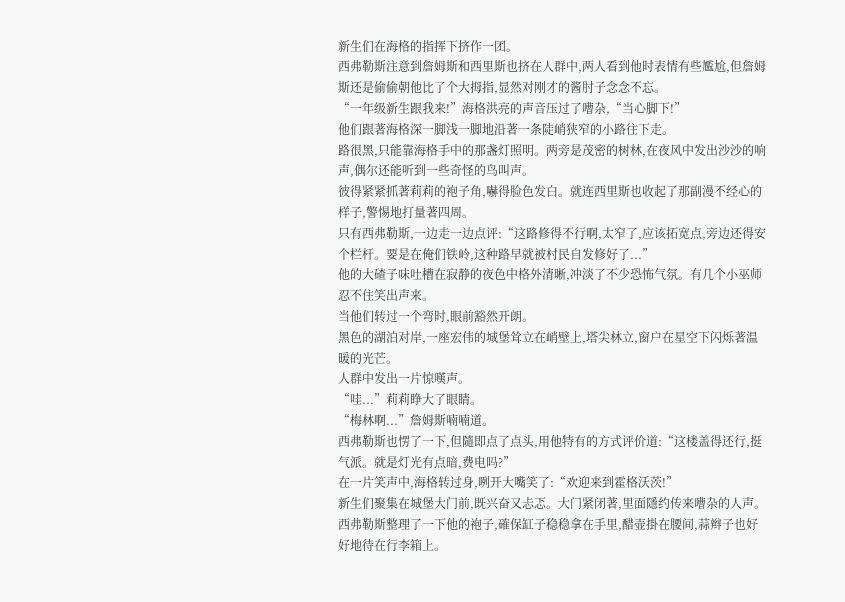新生们在海格的指挥下挤作一团。
西弗勒斯注意到詹姆斯和西里斯也挤在人群中,两人看到他时表情有些尷尬,但詹姆斯还是偷偷朝他比了个大拇指,显然对刚才的酱肘子念念不忘。
“一年级新生跟我来!”海格洪亮的声音压过了嘈杂,“当心脚下!”
他们跟著海格深一脚浅一脚地沿著一条陡峭狭窄的小路往下走。
路很黑,只能靠海格手中的那盏灯照明。两旁是茂密的树林,在夜风中发出沙沙的响声,偶尔还能听到一些奇怪的鸟叫声。
彼得紧紧抓著莉莉的袍子角,嚇得脸色发白。就连西里斯也收起了那副漫不经心的样子,警惕地打量著四周。
只有西弗勒斯,一边走一边点评:“这路修得不行啊,太窄了,应该拓宽点,旁边还得安个栏杆。要是在俺们铁岭,这种路早就被村民自发修好了...”
他的大碴子味吐槽在寂静的夜色中格外清晰,冲淡了不少恐怖气氛。有几个小巫师忍不住笑出声来。
当他们转过一个弯时,眼前豁然开朗。
黑色的湖泊对岸,一座宏伟的城堡耸立在峭壁上,塔尖林立,窗户在星空下闪烁著温暖的光芒。
人群中发出一片惊嘆声。
“哇...”莉莉睁大了眼睛。
“梅林啊...”詹姆斯喃喃道。
西弗勒斯也愣了一下,但隨即点了点头,用他特有的方式评价道:“这楼盖得还行,挺气派。就是灯光有点暗,费电吗?”
在一片笑声中,海格转过身,咧开大嘴笑了:“欢迎来到霍格沃茨!”
新生们聚集在城堡大门前,既兴奋又忐忑。大门紧闭著,里面隱约传来嘈杂的人声。
西弗勒斯整理了一下他的袍子,確保缸子稳稳拿在手里,醋壶掛在腰间,蒜辫子也好好地待在行李箱上。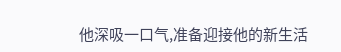他深吸一口气,准备迎接他的新生活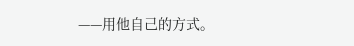——用他自己的方式。